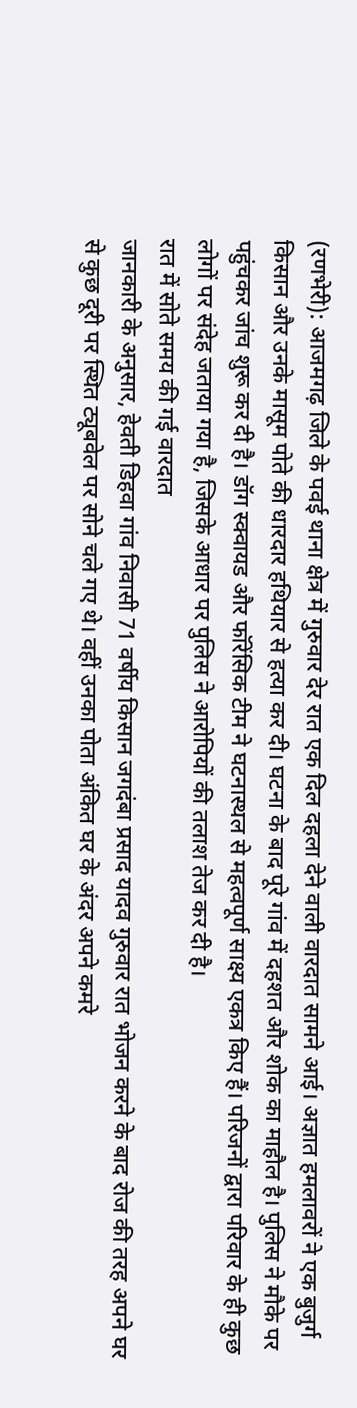(रणभेरी): आजमगढ़ जिले के पवई थाना क्षेत्र में गुरुवार देर रात एक दिल दहला देने वाली वारदात सामने आई। अज्ञात हमलावरों ने एक बुजुर्ग किसान और उनके मासूम पोते की धारदार हथियार से हत्या कर दी। घटना के बाद पूरे गांव में दहशत और शोक का माहौल है। पुलिस ने मौके पर पहुंचकर जांच शुरू कर दी है। डॉग स्क्वायड और फॉरेंसिक टीम ने घटनास्थल से महत्वपूर्ण साक्ष्य एकत्र किए हैं। परिजनों द्वारा परिवार के ही कुछ लोगों पर संदेह जताया गया है, जिसके आधार पर पुलिस ने आरोपियों की तलाश तेज कर दी है।
रात में सोते समय की गई वारदात
जानकारी के अनुसार, हेवती डिहवा गांव निवासी 71 वर्षीय किसान जगदंबा प्रसाद यादव गुरुवार रात भोजन करने के बाद रोज की तरह अपने घर से कुछ दूरी पर स्थित ट्यूबवेल पर सोने चले गए थे। वहीं उनका पोता अंकित घर के अंदर अपने कमरे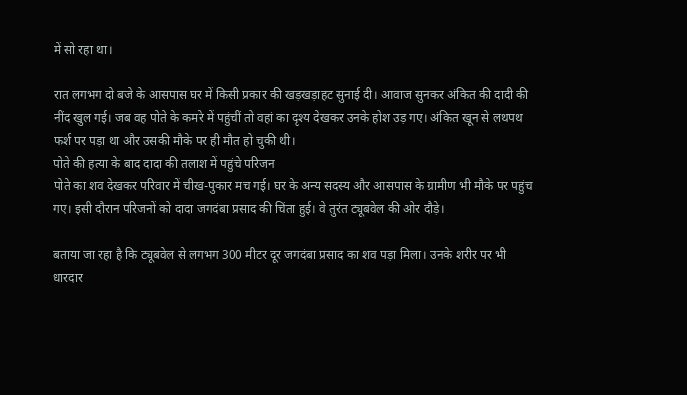में सो रहा था।

रात लगभग दो बजे के आसपास घर में किसी प्रकार की खड़खड़ाहट सुनाई दी। आवाज सुनकर अंकित की दादी की नींद खुल गई। जब वह पोते के कमरे में पहुंचीं तो वहां का दृश्य देखकर उनके होश उड़ गए। अंकित खून से लथपथ फर्श पर पड़ा था और उसकी मौके पर ही मौत हो चुकी थी।
पोते की हत्या के बाद दादा की तलाश में पहुंचे परिजन
पोते का शव देखकर परिवार में चीख-पुकार मच गई। घर के अन्य सदस्य और आसपास के ग्रामीण भी मौके पर पहुंच गए। इसी दौरान परिजनों को दादा जगदंबा प्रसाद की चिंता हुई। वे तुरंत ट्यूबवेल की ओर दौड़े।

बताया जा रहा है कि ट्यूबवेल से लगभग 300 मीटर दूर जगदंबा प्रसाद का शव पड़ा मिला। उनके शरीर पर भी धारदार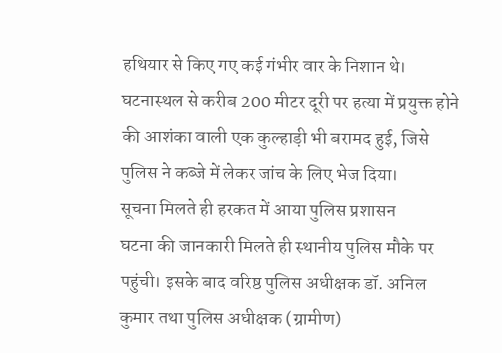हथियार से किए गए कई गंभीर वार के निशान थे। घटनास्थल से करीब 200 मीटर दूरी पर हत्या में प्रयुक्त होने की आशंका वाली एक कुल्हाड़ी भी बरामद हुई, जिसे पुलिस ने कब्जे में लेकर जांच के लिए भेज दिया।
सूचना मिलते ही हरकत में आया पुलिस प्रशासन
घटना की जानकारी मिलते ही स्थानीय पुलिस मौके पर पहुंची। इसके बाद वरिष्ठ पुलिस अधीक्षक डॉ. अनिल कुमार तथा पुलिस अधीक्षक (ग्रामीण)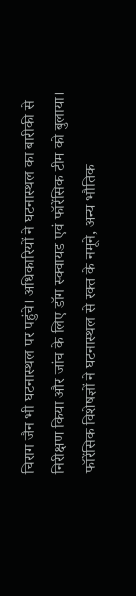चिराग जैन भी घटनास्थल पर पहुंचे। अधिकारियों ने घटनास्थल का बारीकी से निरीक्षण किया और जांच के लिए डॉग स्क्वायड एवं फॉरेंसिक टीम को बुलाया।
फॉरेंसिक विशेषज्ञों ने घटनास्थल से रक्त के नमूने, अन्य भौतिक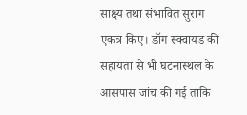साक्ष्य तथा संभावित सुराग एकत्र किए। डॉग स्क्वायड की सहायता से भी घटनास्थल के आसपास जांच की गई ताकि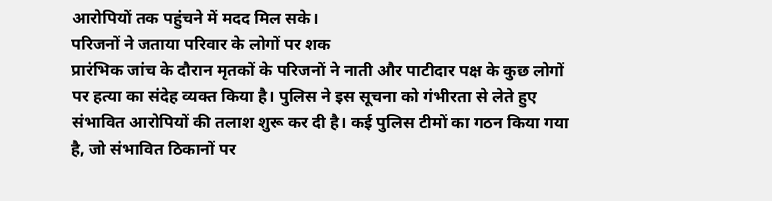आरोपियों तक पहुंचने में मदद मिल सके।
परिजनों ने जताया परिवार के लोगों पर शक
प्रारंभिक जांच के दौरान मृतकों के परिजनों ने नाती और पाटीदार पक्ष के कुछ लोगों पर हत्या का संदेह व्यक्त किया है। पुलिस ने इस सूचना को गंभीरता से लेते हुए संभावित आरोपियों की तलाश शुरू कर दी है। कई पुलिस टीमों का गठन किया गया है, जो संभावित ठिकानों पर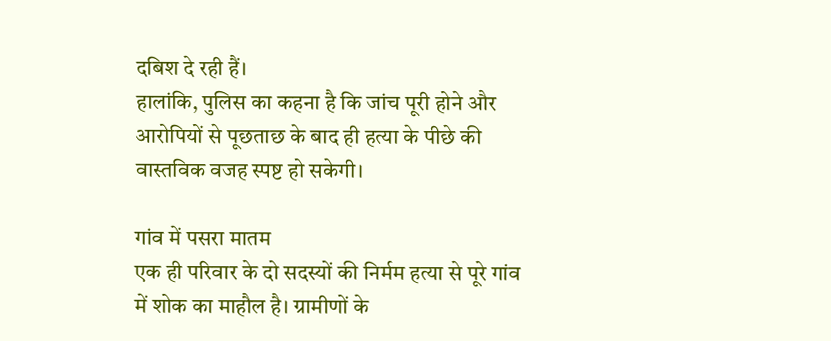दबिश दे रही हैं।
हालांकि, पुलिस का कहना है कि जांच पूरी होने और आरोपियों से पूछताछ के बाद ही हत्या के पीछे की वास्तविक वजह स्पष्ट हो सकेगी।

गांव में पसरा मातम
एक ही परिवार के दो सदस्यों की निर्मम हत्या से पूरे गांव में शोक का माहौल है। ग्रामीणों के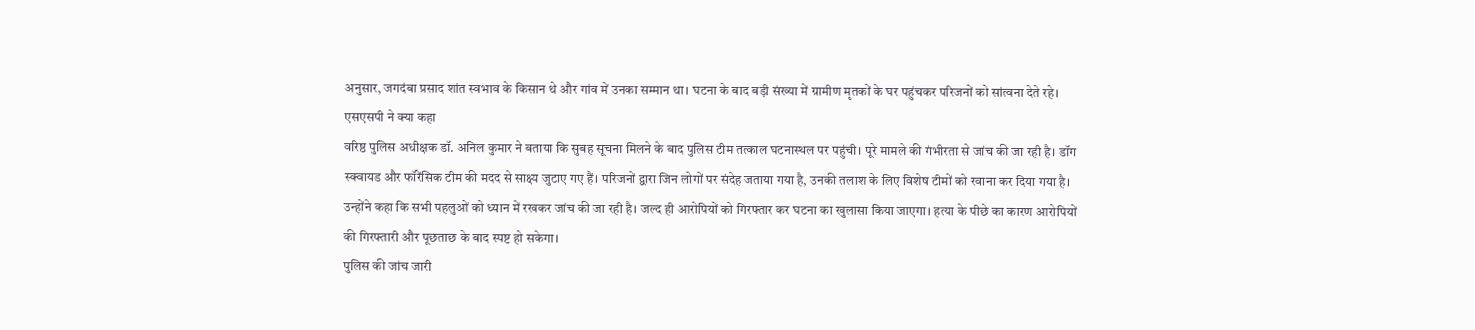अनुसार, जगदंबा प्रसाद शांत स्वभाव के किसान थे और गांव में उनका सम्मान था। घटना के बाद बड़ी संख्या में ग्रामीण मृतकों के घर पहुंचकर परिजनों को सांत्वना देते रहे।
एसएसपी ने क्या कहा
वरिष्ठ पुलिस अधीक्षक डॉ. अनिल कुमार ने बताया कि सुबह सूचना मिलने के बाद पुलिस टीम तत्काल घटनास्थल पर पहुंची। पूरे मामले की गंभीरता से जांच की जा रही है। डॉग स्क्वायड और फॉरेंसिक टीम की मदद से साक्ष्य जुटाए गए हैं। परिजनों द्वारा जिन लोगों पर संदेह जताया गया है, उनकी तलाश के लिए विशेष टीमों को रवाना कर दिया गया है।
उन्होंने कहा कि सभी पहलुओं को ध्यान में रखकर जांच की जा रही है। जल्द ही आरोपियों को गिरफ्तार कर घटना का खुलासा किया जाएगा। हत्या के पीछे का कारण आरोपियों की गिरफ्तारी और पूछताछ के बाद स्पष्ट हो सकेगा।
पुलिस की जांच जारी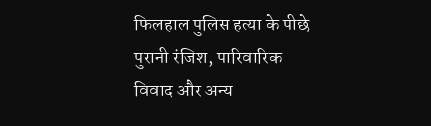फिलहाल पुलिस हत्या के पीछे पुरानी रंजिश, पारिवारिक विवाद और अन्य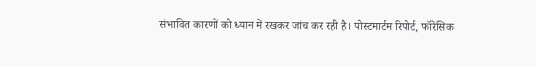संभावित कारणों को ध्यान में रखकर जांच कर रही है। पोस्टमार्टम रिपोर्ट, फॉरेंसिक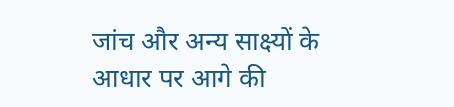जांच और अन्य साक्ष्यों के आधार पर आगे की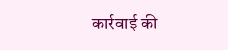कार्रवाई की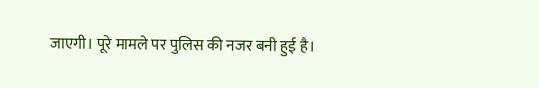जाएगी। पूरे मामले पर पुलिस की नजर बनी हुई है।